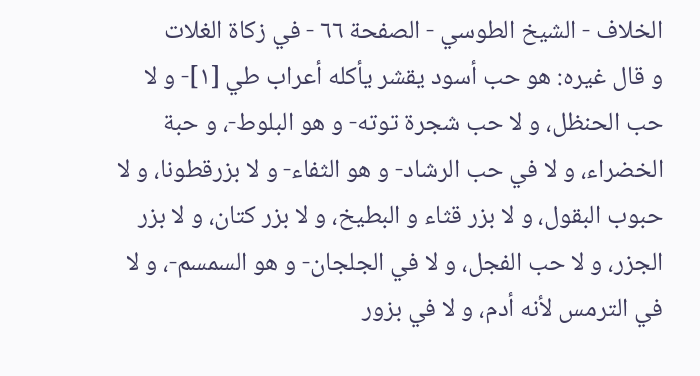الخلاف - الشيخ الطوسي - الصفحة ٦٦ - في زكاة الغلات
و قال غيره: هو حب أسود يقشر يأكله أعراب طي [١]- و لا حب الحنظل، و لا حب شجرة توته- و هو البلوط-، و حبة الخضراء، و لا في حب الرشاد- و هو الثفاء- و لا بزرقطونا، و لا حبوب البقول، و لا بزر قثاء و البطيخ، و لا بزر كتان، و لا بزر الجزر، و لا حب الفجل، و لا في الجلجان- و هو السمسم-، و لا في الترمس لأنه أدم، و لا في بزور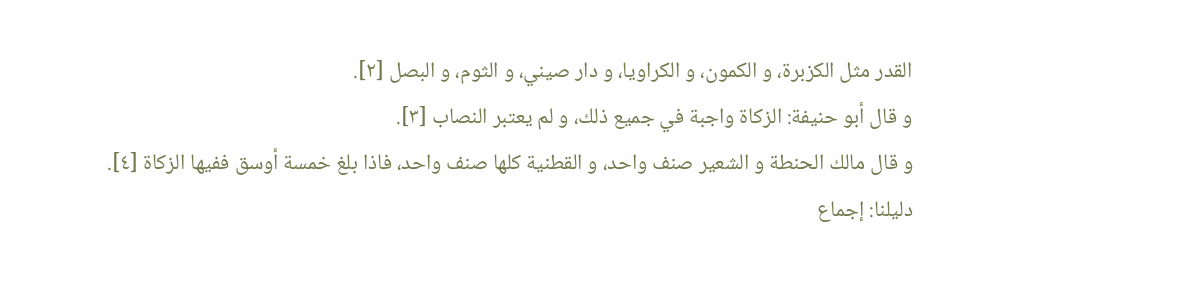القدر مثل الكزبرة، و الكمون، و الكراويا، و دار صيني، و الثوم، و البصل [٢].
و قال أبو حنيفة: الزكاة واجبة في جميع ذلك، و لم يعتبر النصاب [٣].
و قال مالك الحنطة و الشعير صنف واحد، و القطنية كلها صنف واحد، فاذا بلغ خمسة أوسق ففيها الزكاة [٤].
دليلنا: إجماع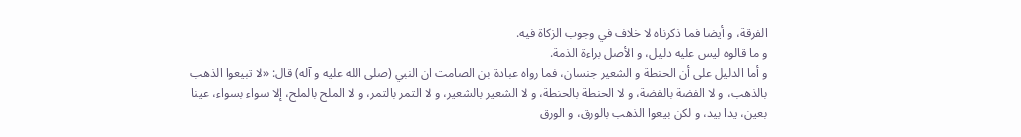الفرقة، و أيضا فما ذكرناه لا خلاف في وجوب الزكاة فيه.
و ما قالوه ليس عليه دليل، و الأصل براءة الذمة.
و أما الدليل على أن الحنطة و الشعير جنسان، فما رواه عبادة بن الصامت ان النبي (صلى الله عليه و آله) قال: «لا تبيعوا الذهب بالذهب، و لا الفضة بالفضة، و لا الحنطة بالحنطة، و لا الشعير بالشعير، و لا التمر بالتمر، و لا الملح بالملح، إلا سواء بسواء، عينا بعين، يدا بيد، و لكن بيعوا الذهب بالورق، و الورق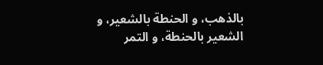بالذهب، و الحنطة بالشعير، و الشعير بالحنطة، و التمر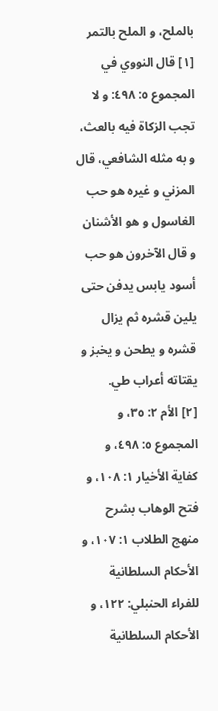بالملح، و الملح بالتمر
[١] قال النووي في المجموع ٥: ٤٩٨: و لا تجب الزكاة فيه بالعث، و به مثله الشافعي، قال المزني و غيره هو حب الغاسول و هو الأشنان و قال الآخرون هو حب أسود يابس يدفن حتى يلين قشره ثم يزال قشره و يطحن و يخبز و يقتاته أعراب طي.
[٢] الأم ٢: ٣٥، و المجموع ٥: ٤٩٨، و كفاية الأخيار ١: ١٠٨، و فتح الوهاب بشرح منهج الطلاب ١: ١٠٧، و الأحكام السلطانية للفراء الحنبلي: ١٢٢، و الأحكام السلطانية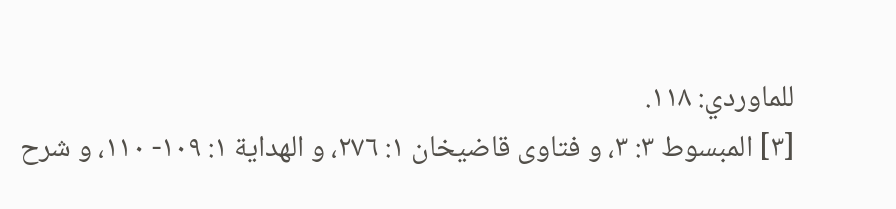للماوردي: ١١٨.
[٣] المبسوط ٣: ٣، و فتاوى قاضيخان ١: ٢٧٦، و الهداية ١: ١٠٩- ١١٠، و شرح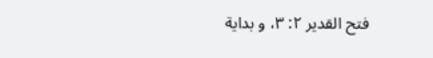فتح القدير ٢: ٣، و بداية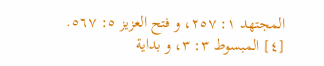المجتهد ١: ٢٥٧، و فتح العزيز ٥: ٥٦٧.
[٤] المبسوط ٣: ٣، و بداية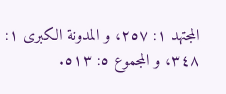المجتهد ١: ٢٥٧، و المدونة الكبرى ١: ٣٤٨، و المجموع ٥: ٥١٣.